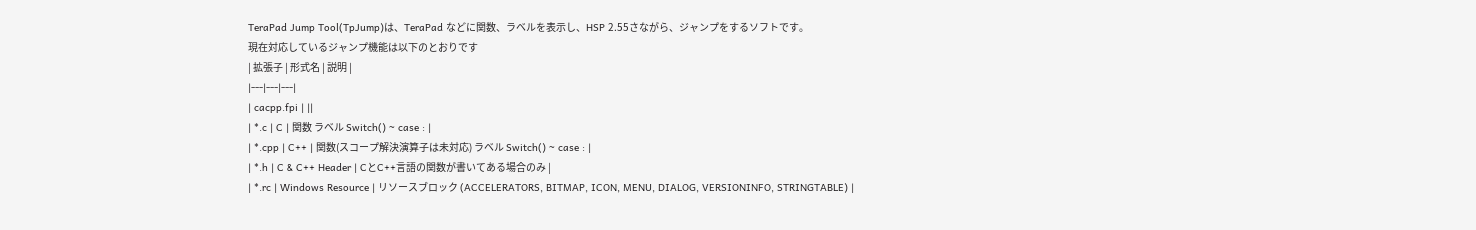TeraPad Jump Tool(TpJump)は、TeraPad などに関数、ラベルを表示し、HSP 2.55さながら、ジャンプをするソフトです。
現在対応しているジャンプ機能は以下のとおりです
| 拡張子 | 形式名 | 説明 |
|---|---|---|
| cacpp.fpi | ||
| *.c | C | 関数 ラベル Switch() ~ case : |
| *.cpp | C++ | 関数(スコープ解決演算子は未対応) ラベル Switch() ~ case : |
| *.h | C & C++ Header | CとC++言語の関数が書いてある場合のみ |
| *.rc | Windows Resource | リソースブロック (ACCELERATORS, BITMAP, ICON, MENU, DIALOG, VERSIONINFO, STRINGTABLE) |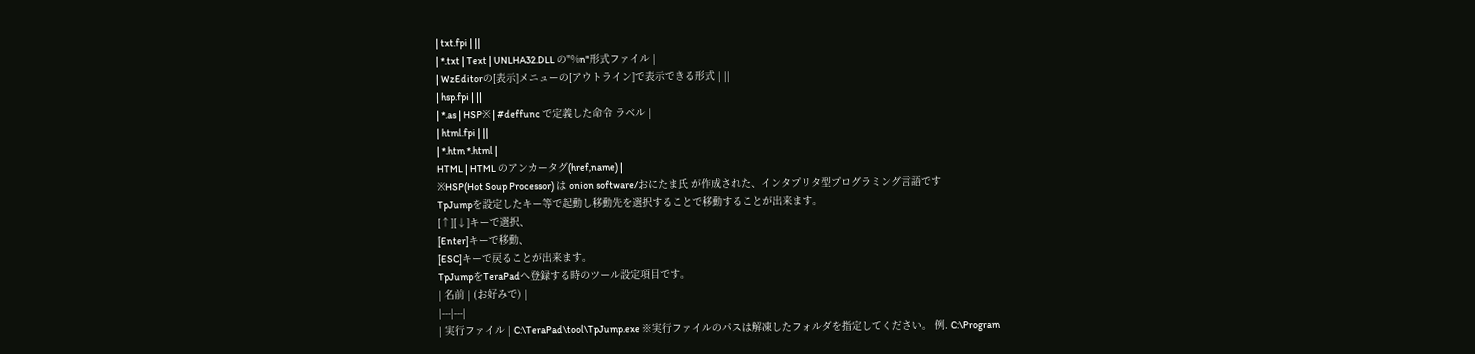| txt.fpi | ||
| *.txt | Text | UNLHA32.DLL の"%n"形式ファイル |
| WzEditorの[表示]メニューの[アウトライン]で表示できる形式 | ||
| hsp.fpi | ||
| *.as | HSP※ | #deffunc で定義した命令 ラベル |
| html.fpi | ||
| *.htm *.html |
HTML | HTML のアンカータグ(href,name) |
※HSP(Hot Soup Processor) は onion software/おにたま氏 が作成された、インタプリタ型プログラミング言語です
TpJumpを設定したキー等で起動し移動先を選択することで移動することが出来ます。
[↑][↓]キーで選択、
[Enter]キーで移動、
[ESC]キーで戻ることが出来ます。
TpJumpをTeraPadへ登録する時のツール設定項目です。
| 名前 | (お好みで) |
|---|---|
| 実行ファイル | C:\TeraPad\tool\TpJump.exe ※実行ファイルのパスは解凍したフォルダを指定してください。 例. C:\Program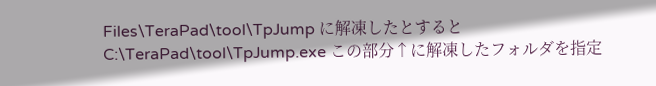Files\TeraPad\tool\TpJump に解凍したとすると C:\TeraPad\tool\TpJump.exe この部分↑に解凍したフォルダを指定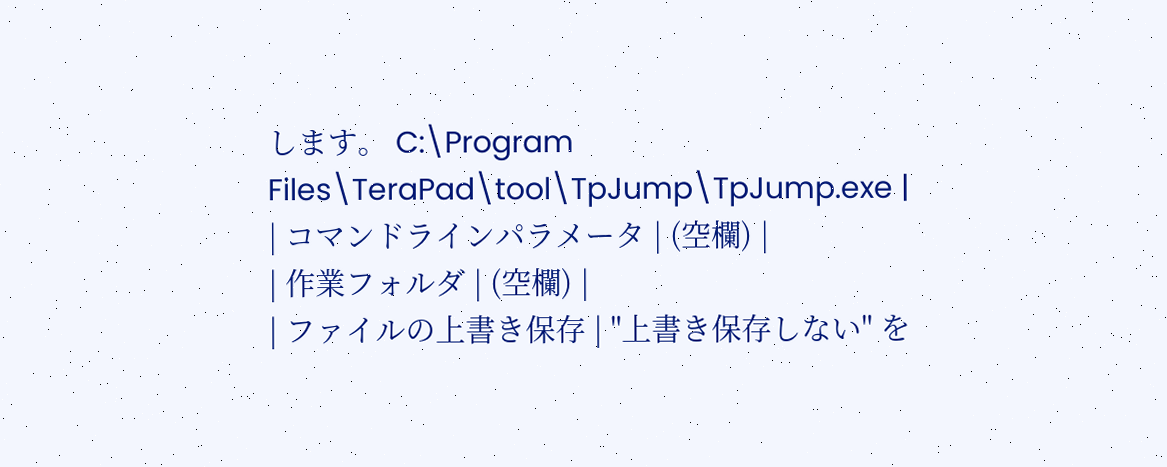します。 C:\Program Files\TeraPad\tool\TpJump\TpJump.exe |
| コマンドラインパラメータ | (空欄) |
| 作業フォルダ | (空欄) |
| ファイルの上書き保存 | "上書き保存しない" を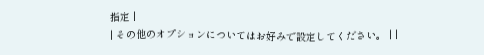指定 |
| その他のオプションについてはお好みで設定してください。 | |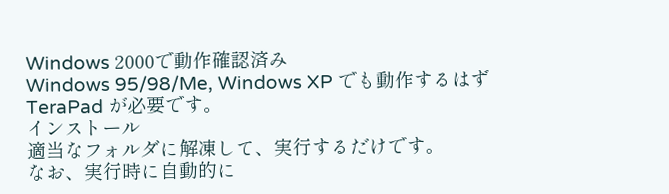Windows 2000で動作確認済み
Windows 95/98/Me, Windows XP でも動作するはず
TeraPad が必要です。
インストール
適当なフォルダに解凍して、実行するだけです。
なお、実行時に自動的に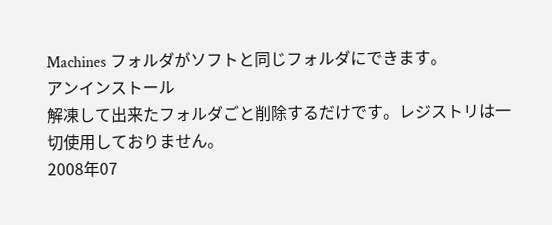Machines フォルダがソフトと同じフォルダにできます。
アンインストール
解凍して出来たフォルダごと削除するだけです。レジストリは一切使用しておりません。
2008年07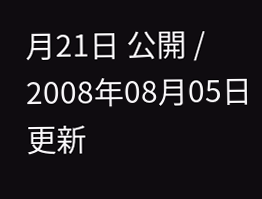月21日 公開 / 2008年08月05日 更新